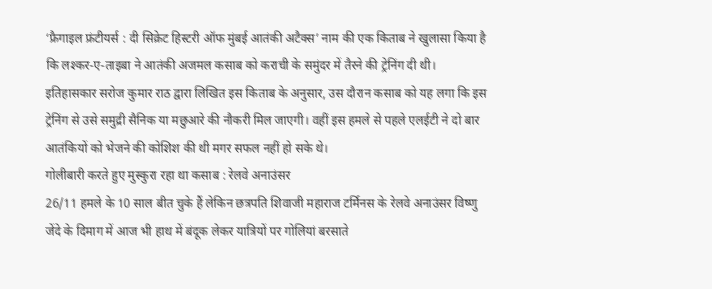‘फ्रैगाइल फ्रंटीयर्स : दी सिक्रेट हिस्टरी ऑफ मुंबई आतंकी अटैक्स’ नाम की एक किताब ने खुलासा किया है कि लश्कर-ए-ताइबा ने आतंकी अजमल कसाब को कराची के समुंदर में तैरने की ट्रेनिंग दी थी। इतिहासकार सरोज कुमार राठ द्वारा लिखित इस किताब के अनुसार, उस दौरान कसाब को यह लगा कि इस ट्रेनिंग से उसे समुद्री सैनिक या मछुआरे की नौकरी मिल जाएगी। वहीं इस हमले से पहले एलईटी ने दो बार आतंकियों को भेजने की कोशिश की थी मगर सफल नहीं हो सके थे।
गोलीबारी करते हुए मुस्कुरा रहा था कसाब : रेलवे अनाउंसर
26/11 हमले के 10 साल बीत चुके हैं लेकिन छत्रपति शिवाजी महाराज टर्मिनस के रेलवे अनाउंसर विष्णु जेंदे के दिमाग में आज भी हाथ में बंदूक लेकर यात्रियों पर गोलियां बरसाते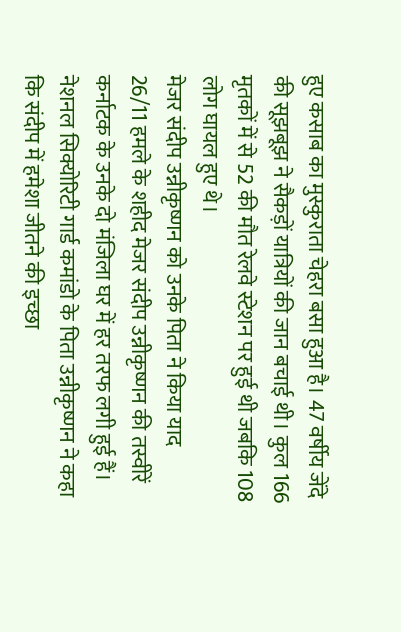हुए कसाब का मुस्कुराता चेहरा बसा हुआ है। 47 वर्षीय जेंदे की सूझबूझ ने सैकड़ों यात्रियों की जान बचाई थी। कुल 166 मृतकों में से 52 की मौत रेलवे स्टेशन पर हुई थी जबकि 108 लोग घायल हुए थे।
मेजर संदीप उन्नीकृष्णन को उनके पिता ने किया याद
26/11 हमले के शहीद मेजर संदीप उन्नीकृष्णन की तस्वीरें कर्नाटक के उनके दो मंजिला घर में हर तरफ लगी हुई हैं। नेशनल सिक्योरिटी गार्ड कमांडो के पिता उन्नीकृष्णन ने कहा कि संदीप में हमेशा जीतने की इच्छा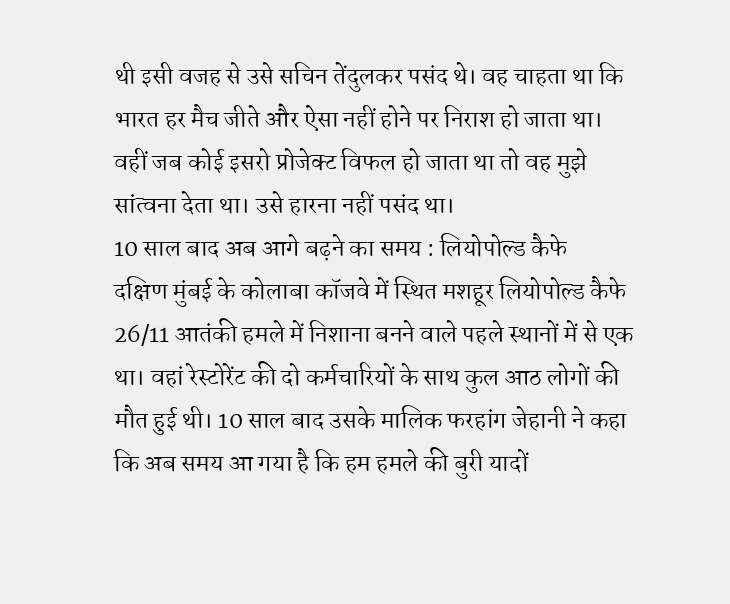थी इसी वजह से उसे सचिन तेंदुलकर पसंद थे। वह चाहता था कि भारत हर मैच जीते और ऐसा नहीं होने पर निराश हो जाता था। वहीं जब कोई इसरो प्रोजेक्ट विफल हो जाता था तो वह मुझे सांत्वना देता था। उसे हारना नहीं पसंद था।
10 साल बाद अब आगे बढ़ने का समय : लियोपोल्ड कैफे
दक्षिण मुंबई के कोलाबा कॉजवे में स्थित मशहूर लियोपोल्ड कैफे 26/11 आतंकी हमले में निशाना बनने वाले पहले स्थानों में से एक था। वहां रेस्टोरेंट की दो कर्मचारियों के साथ कुल आठ लोगों की मौत हुई थी। 10 साल बाद उसके मालिक फरहांग जेहानी ने कहा कि अब समय आ गया है कि हम हमले की बुरी यादों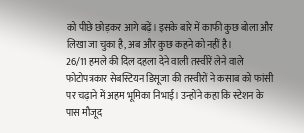को पीछे छोड़कर आगे बढ़ें। इसके बारे में काफी कुछ बोला और लिखा जा चुका है, अब और कुछ कहने को नहीं है।
26/11 हमले की दिल दहला देने वाली तस्वीरें लेने वाले फोटोपत्रकार सेबस्टियन डिसूजा की तस्वीरों ने कसाब को फांसी पर चढ़ाने में अहम भूमिका निभाई। उन्होंने कहा कि स्टेशन के पास मौजूद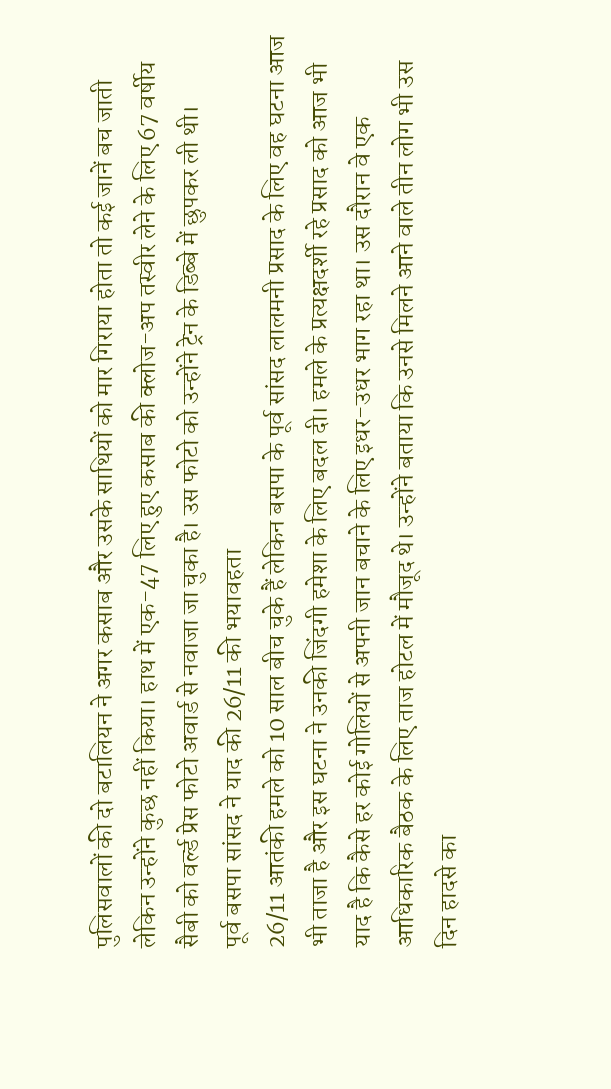पुलिसवालों की दो बटालियन ने अगर कसाब और उसके साथियों को मार गिराया होता तो कई जानें बच जाती लेकिन उन्होंने कुछ नहीं किया। हाथ में एक-47 लिए हुए कसाब की क्लोज-अप तस्वीर लेने के लिए 67 वर्षीय सैबी को वर्ल्ड प्रेस फोटो अवार्ड से नवाजा जा चुका है। उस फोटो को उन्होंने ट्रेन के डिब्बे में छुपकर ली थी।
पूर्व बसपा सांसद ने याद की 26/11 की भयावहता
26/11 आतंकी हमले को 10 साल बीच चुके हैं लेकिन बसपा के पूर्व सांसद लालमनी प्रसाद के लिए वह घटना आज भी ताजा है और इस घटना ने उनकी जिंदगी हमेशा के लिए बदल दी। हमले के प्रत्यक्षदर्शी रहे प्रसाद को आज भी याद है कि कैसे हर कोई गोलियों से अपनी जान बचाने के लिए इधर-उधर भाग रहा था। उस दौरान वे एक आधिकारिक बैठक के लिए ताज होटल में मौजूद थे। उन्होंने बताया कि उनसे मिलने आने वाले तीन लोग भी उस दिन हादसे का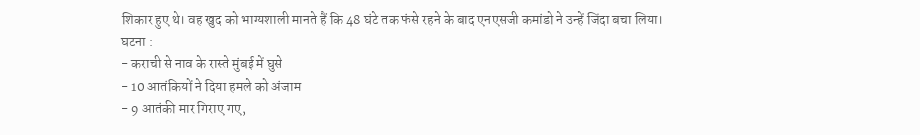शिकार हुए थे। वह खुद को भाग्यशाली मानते हैं कि 48 घंटे तक फंसे रहने के बाद एनएसजी कमांडो ने उन्हें जिंदा बचा लिया।
घटना :
- कराची से नाव के रास्ते मुंबई में घुसे
- 10 आतंकियों ने दिया हमले को अंजाम
- 9 आतंकी मार गिराए गए,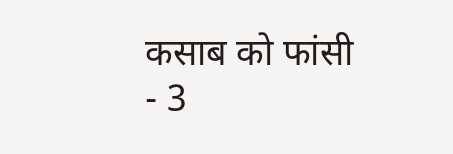कसाब को फांसी
- 3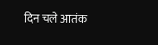दिन चले आतंक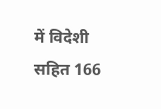में विदेशी सहित 166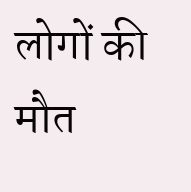लोगों की मौत